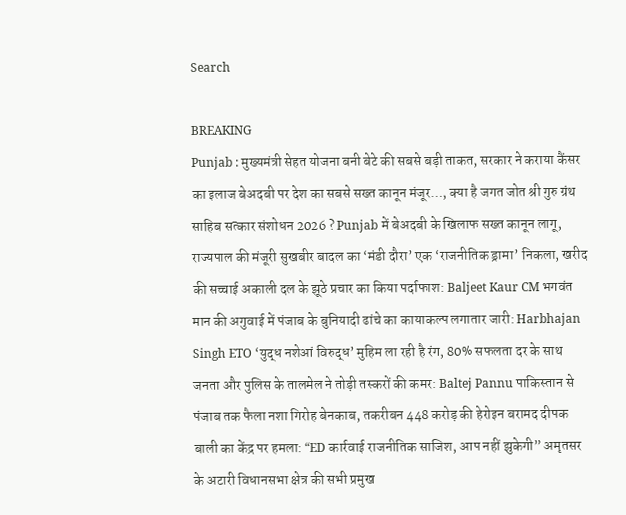Search

BREAKING
Punjab : मुख्यमंत्री सेहत योजना बनी बेटे की सबसे बड़ी ताकत, सरकार ने कराया कैंसर का इलाज बेअदबी पर देश का सबसे सख्त कानून मंजूर…, क्या है जगत जोत श्री गुरु ग्रंथ साहिब सत्कार संशोधन 2026 ? Punjab में बेअदबी के खिलाफ सख्त कानून लागू, राज्यपाल की मंजूरी सुखबीर बादल का ‘मंडी दौरा’ एक ‘राजनीतिक ड्रामा’ निकला, खरीद की सच्चाई अकाली दल के झूठे प्रचार का किया पर्दाफाश: Baljeet Kaur CM भगवंत मान की अगुवाई में पंजाब के बुनियादी ढांचे का कायाकल्प लगातार जारी: Harbhajan Singh ETO ‘युद्ध नशेआं विरुद्ध’ मुहिम ला रही है रंग, 80% सफलता दर के साथ जनता और पुलिस के तालमेल ने तोड़ी तस्करों की कमर: Baltej Pannu पाकिस्तान से पंजाब तक फैला नशा गिरोह बेनकाब, तकरीबन 448 करोड़ की हेरोइन बरामद दीपक बाली का केंद्र पर हमला: “ED कार्रवाई राजनीतिक साजिश, आप नहीं झुकेगी” अमृतसर के अटारी विधानसभा क्षेत्र की सभी प्रमुख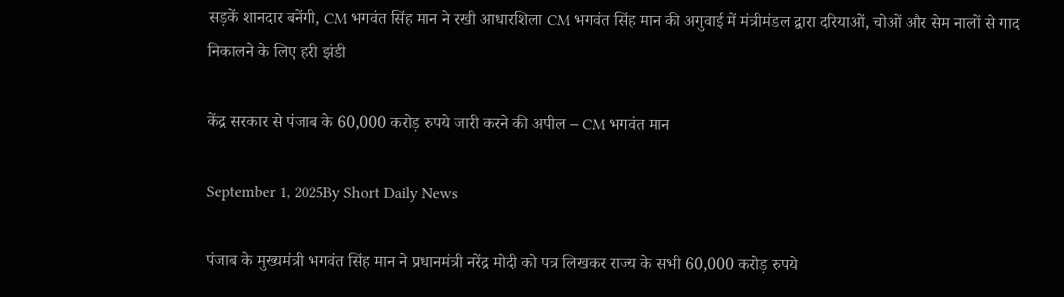सड़कें शानदार बनेंगी, CM भगवंत सिंह मान ने रखी आधारशिला CM भगवंत सिंह मान की अगुवाई में मंत्रीमंडल द्वारा दरियाओं, चोओं और सेम नालों से गाद निकालने के लिए हरी झंडी

केंद्र सरकार से पंजाब के 60,000 करोड़ रुपये जारी करने की अपील – CM भगवंत मान

September 1, 2025By Short Daily News

पंजाब के मुख्यमंत्री भगवंत सिंह मान ने प्रधानमंत्री नरेंद्र मोदी को पत्र लिखकर राज्य के सभी 60,000 करोड़ रुपये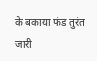के बकाया फंड तुरंत जारी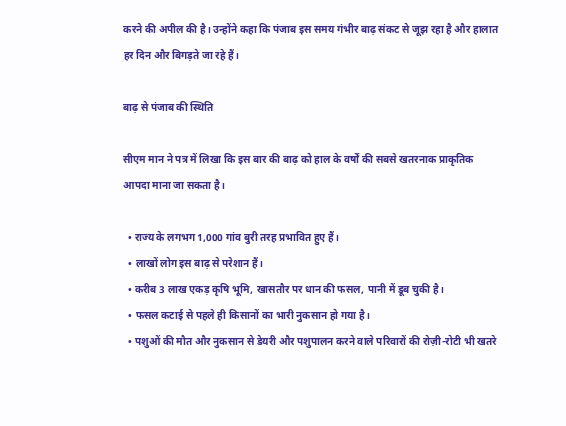करने की अपील की है। उन्होंने कहा कि पंजाब इस समय गंभीर बाढ़ संकट से जूझ रहा है और हालात हर दिन और बिगड़ते जा रहे हैं।

बाढ़ से पंजाब की स्थिति

सीएम मान ने पत्र में लिखा कि इस बार की बाढ़ को हाल के वर्षों की सबसे खतरनाक प्राकृतिक आपदा माना जा सकता है।

  • राज्य के लगभग 1,000 गांव बुरी तरह प्रभावित हुए हैं।
  • लाखों लोग इस बाढ़ से परेशान हैं।
  • करीब 3 लाख एकड़ कृषि भूमि, खासतौर पर धान की फसल, पानी में डूब चुकी है।
  • फसल कटाई से पहले ही किसानों का भारी नुकसान हो गया है।
  • पशुओं की मौत और नुकसान से डेयरी और पशुपालन करने वाले परिवारों की रोज़ी-रोटी भी खतरे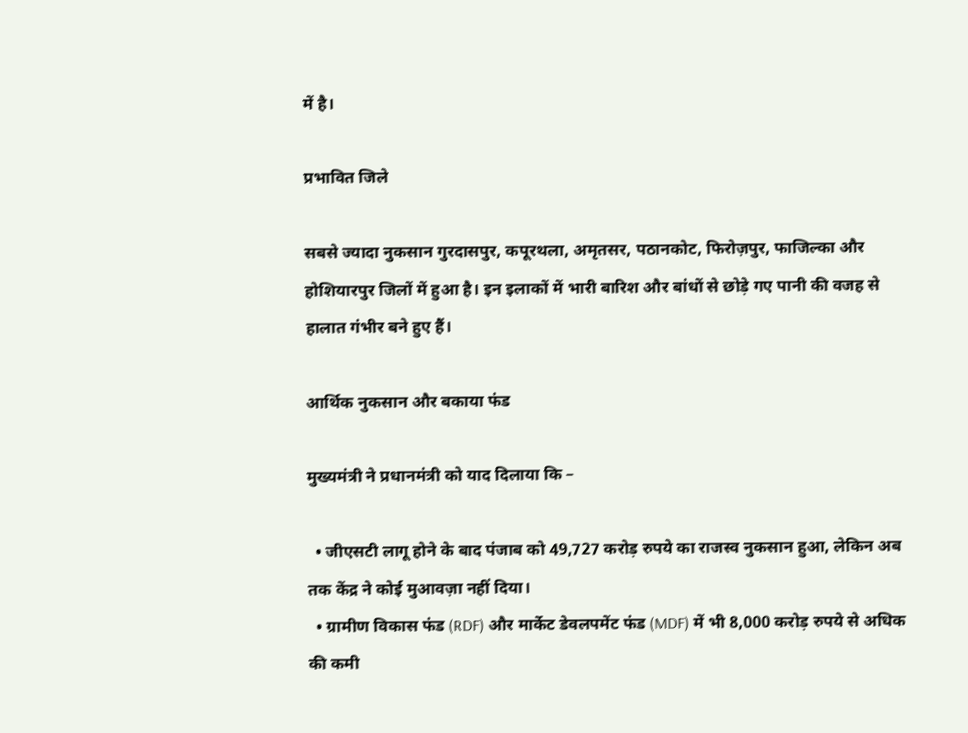में है।

प्रभावित जिले

सबसे ज्यादा नुकसान गुरदासपुर, कपूरथला, अमृतसर, पठानकोट, फिरोज़पुर, फाजिल्का और होशियारपुर जिलों में हुआ है। इन इलाकों में भारी बारिश और बांधों से छोड़े गए पानी की वजह से हालात गंभीर बने हुए हैं।

आर्थिक नुकसान और बकाया फंड

मुख्यमंत्री ने प्रधानमंत्री को याद दिलाया कि –

  • जीएसटी लागू होने के बाद पंजाब को 49,727 करोड़ रुपये का राजस्व नुकसान हुआ, लेकिन अब तक केंद्र ने कोई मुआवज़ा नहीं दिया।
  • ग्रामीण विकास फंड (RDF) और मार्केट डेवलपमेंट फंड (MDF) में भी 8,000 करोड़ रुपये से अधिक की कमी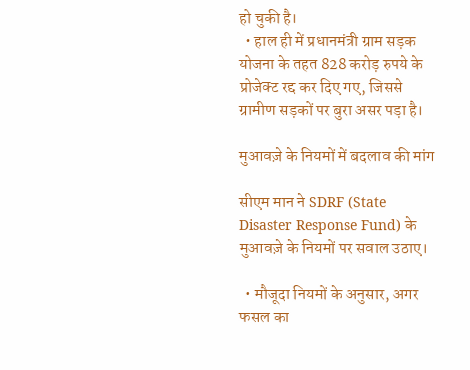हो चुकी है।
  • हाल ही में प्रधानमंत्री ग्राम सड़क योजना के तहत 828 करोड़ रुपये के प्रोजेक्ट रद्द कर दिए गए, जिससे ग्रामीण सड़कों पर बुरा असर पड़ा है।

मुआवज़े के नियमों में बदलाव की मांग

सीएम मान ने SDRF (State Disaster Response Fund) के मुआवज़े के नियमों पर सवाल उठाए।

  • मौजूदा नियमों के अनुसार, अगर फसल का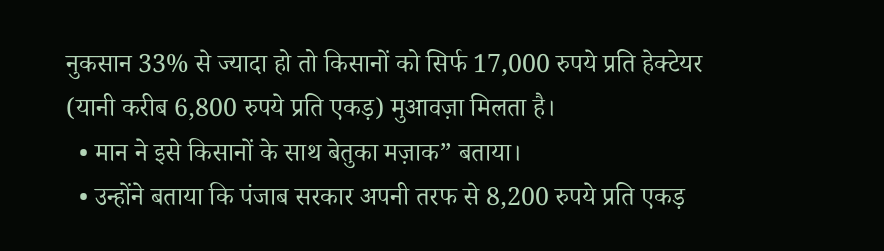नुकसान 33% से ज्यादा हो तो किसानों को सिर्फ 17,000 रुपये प्रति हेक्टेयर (यानी करीब 6,800 रुपये प्रति एकड़) मुआवज़ा मिलता है।
  • मान ने इसे किसानों के साथ बेतुका मज़ाक” बताया।
  • उन्होंने बताया कि पंजाब सरकार अपनी तरफ से 8,200 रुपये प्रति एकड़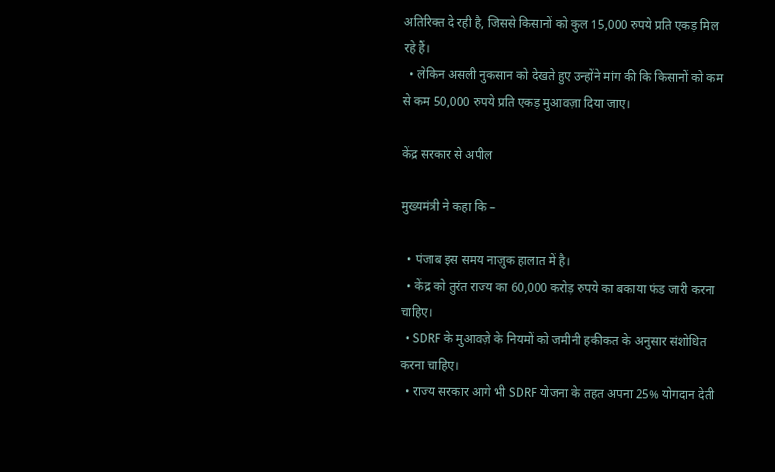अतिरिक्त दे रही है, जिससे किसानों को कुल 15,000 रुपये प्रति एकड़ मिल रहे हैं।
  • लेकिन असली नुकसान को देखते हुए उन्होंने मांग की कि किसानों को कम से कम 50,000 रुपये प्रति एकड़ मुआवज़ा दिया जाए।

केंद्र सरकार से अपील

मुख्यमंत्री ने कहा कि –

  • पंजाब इस समय नाज़ुक हालात में है।
  • केंद्र को तुरंत राज्य का 60,000 करोड़ रुपये का बकाया फंड जारी करना चाहिए।
  • SDRF के मुआवज़े के नियमों को जमीनी हकीकत के अनुसार संशोधित करना चाहिए।
  • राज्य सरकार आगे भी SDRF योजना के तहत अपना 25% योगदान देती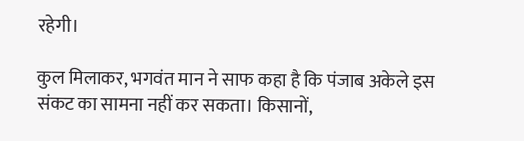रहेगी।

कुल मिलाकर, भगवंत मान ने साफ कहा है कि पंजाब अकेले इस संकट का सामना नहीं कर सकता। किसानों,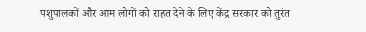पशुपालकों और आम लोगों को राहत देने के लिए केंद्र सरकार को तुरंत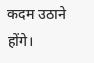कदम उठाने होंगे।